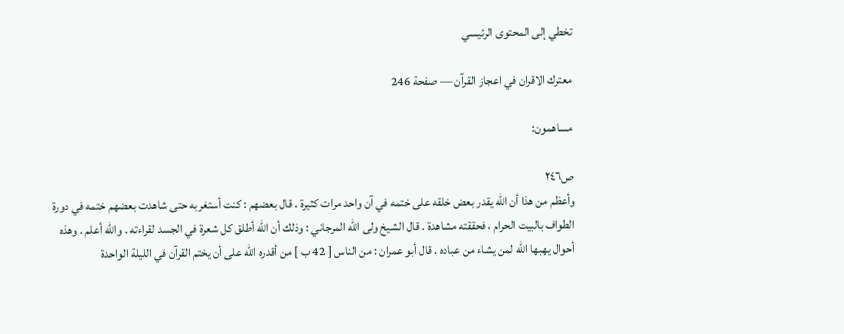تخطي إلى المحتوى الرئيسي

معترك الاقران في اعجاز القرآن — صفحة 246

مساهمون:

ص٢٤٦
وأعظم من هذا أن اللّه يقدر بعض خلقه على ختمه في آن واحد مرات كثيرة . قال بعضهم : كنت أستغربه حتى شاهدت بعضهم ختمه في دورة الطواف بالبيت الحرام ، فحققته مشاهدة . قال الشيخ ولى اللّه المرجاني : وذلك أن اللّه أطلق كل شعرة في الجسد لقراءته . واللّه أعلم . وهذه أحوال يهبها اللّه لمن يشاء من عباده . قال أبو عمران : من الناس [ 42 ب ] من أقدره اللّه على أن يختم القرآن في الليلة الواحدة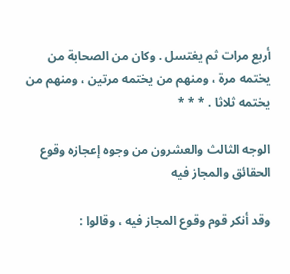أربع مرات ثم يغتسل . وكان من الصحابة من يختمه مرة ، ومنهم من يختمه مرتين ، ومنهم من يختمه ثلاثا . * * *

الوجه الثالث والعشرون من وجوه إعجازه وقوع الحقائق والمجاز فيه

وقد أنكر قوم وقوع المجاز فيه ، وقالوا :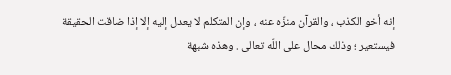إنه أخو الكذب ، والقرآن منزّه عنه ، وإن المتكلم لا يعدل إليه إلا إذا ضاقت الحقيقة فيستعير ؛ وذلك محال على اللّه تعالى . وهذه شبهة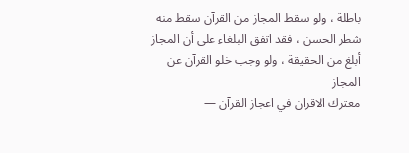باطلة ، ولو سقط المجاز من القرآن سقط منه شطر الحسن ، فقد اتفق البلغاء على أن المجاز أبلغ من الحقيقة ، ولو وجب خلو القرآن عن المجاز
معترك الاقران في اعجاز القرآن —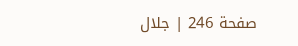صفحة 246 | جلال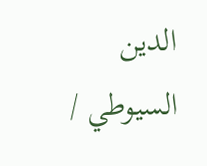الدين السيوطي /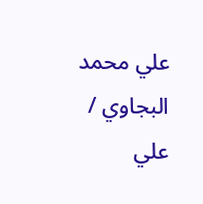علي محمد البجاوي / علي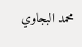محمد البجاوي